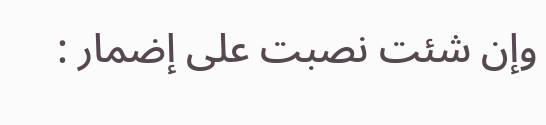وإن شئت نصبت على إضمار :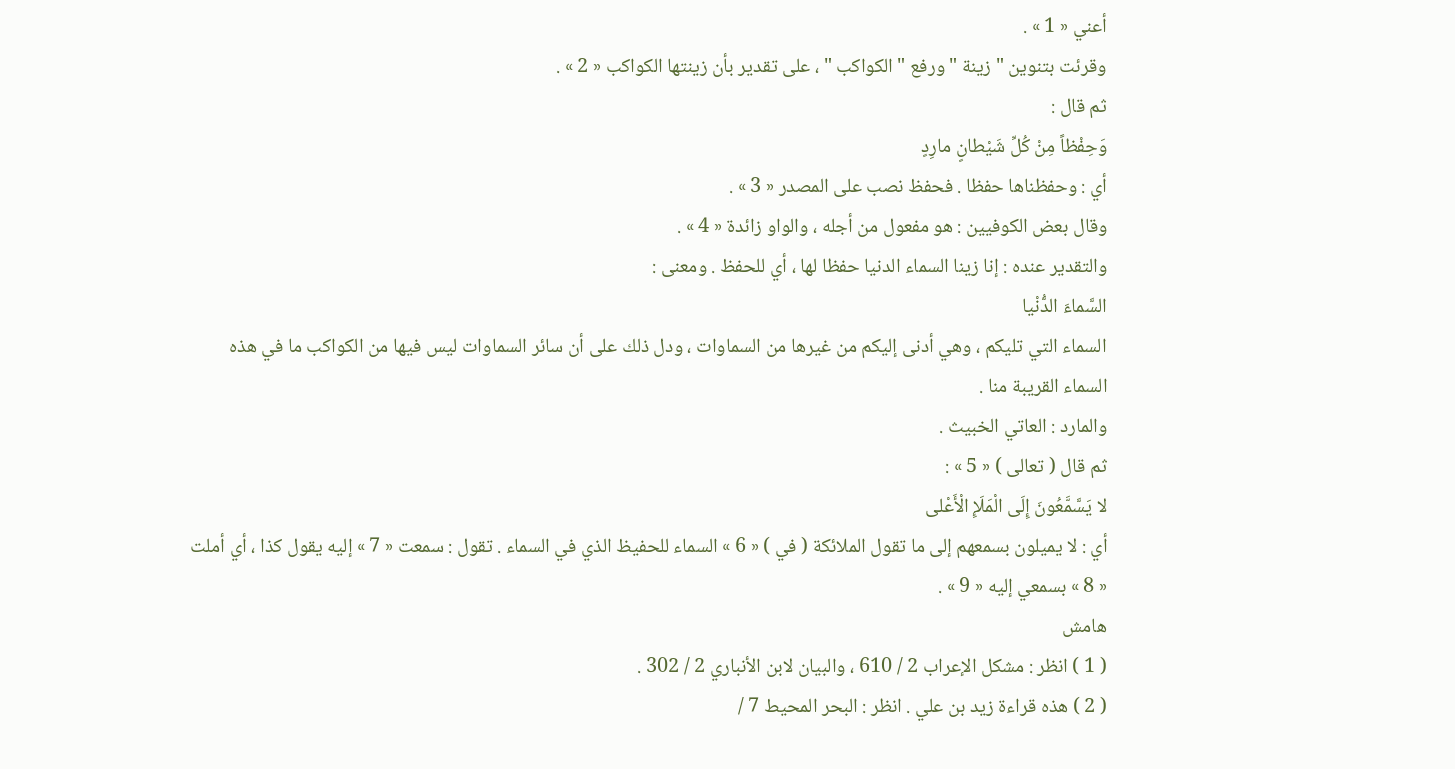أعني « 1 » .
وقرئت بتنوين " زينة " ورفع " الكواكب " ، على تقدير بأن زينتها الكواكب « 2 » .
ثم قال :
وَحِفْظاً مِنْ كُلِّ شَيْطانٍ مارِدٍ
أي : وحفظناها حفظا . فحفظ نصب على المصدر « 3 » .
وقال بعض الكوفيين : هو مفعول من أجله ، والواو زائدة « 4 » .
والتقدير عنده : إنا زينا السماء الدنيا حفظا لها ، أي للحفظ . ومعنى :
السَّماءَ الدُّنْيا
السماء التي تليكم ، وهي أدنى إليكم من غيرها من السماوات ، ودل ذلك على أن سائر السماوات ليس فيها من الكواكب ما في هذه السماء القريبة منا .
والمارد : العاتي الخبيث .
ثم قال ( تعالى ) « 5 » :
لا يَسَّمَّعُونَ إِلَى الْمَلَإِ الْأَعْلى
أي : لا يميلون بسمعهم إلى ما تقول الملائكة ( في ) « 6 » السماء للحفيظ الذي في السماء . تقول : سمعت « 7 » إليه يقول كذا ، أي أملت « 8 » بسمعي إليه « 9 » .
هامش
( 1 ) انظر : مشكل الإعراب 2 / 610 ، والبيان لابن الأنباري 2 / 302 .
( 2 ) هذه قراءة زيد بن علي . انظر : البحر المحيط 7 /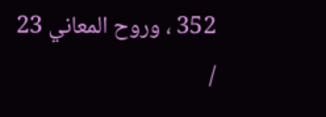352 ، وروح المعاني 23 /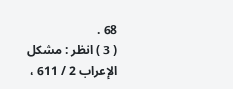68 .
( 3 ) انظر : مشكل الإعراب 2 / 611 ،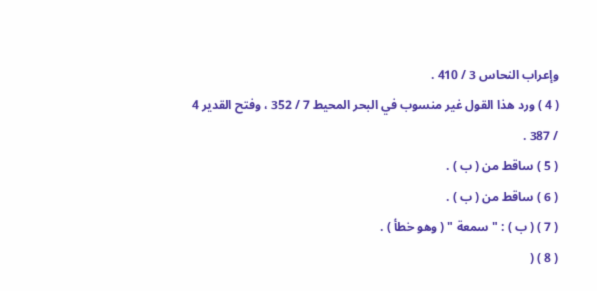وإعراب النحاس 3 / 410 .
( 4 ) ورد هذا القول غير منسوب في البحر المحيط 7 / 352 ، وفتح القدير 4 / 387 .
( 5 ) ساقط من ( ب ) .
( 6 ) ساقط من ( ب ) .
( 7 ) ( ب ) : " سمعة " ( وهو خطأ ) .
( 8 ) (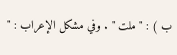ب ) : " ملت " . وفي مشكل الإعراب : "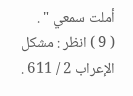أملت سمعي " .
( 9 ) انظر : مشكل الإعراب 2 / 611 .